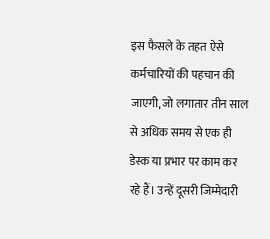इस फैसले के तहत ऐसे कर्मचारियों की पहचान की जाएगी, जो लगातार तीन साल से अधिक समय से एक ही डेस्क या प्रभार पर काम कर रहे हैं। उन्हें दूसरी जिम्मेदारी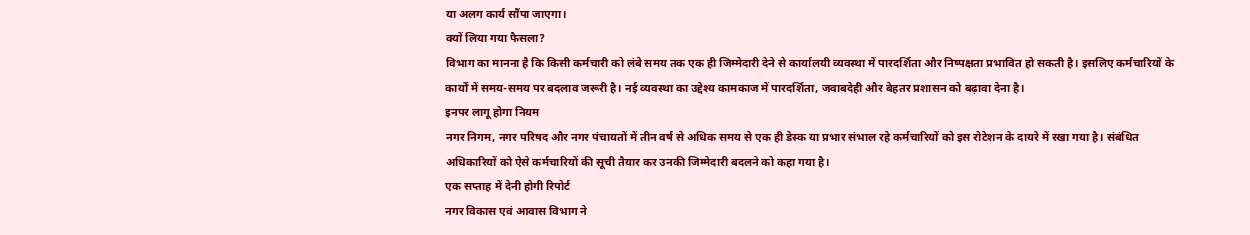या अलग कार्य सौंपा जाएगा।
क्यों लिया गया फैसला?
विभाग का मानना है कि किसी कर्मचारी को लंबे समय तक एक ही जिम्मेदारी देने से कार्यालयी व्यवस्था में पारदर्शिता और निष्पक्षता प्रभावित हो सकती है। इसलिए कर्मचारियों के कार्यों में समय-समय पर बदलाव जरूरी है। नई व्यवस्था का उद्देश्य कामकाज में पारदर्शिता, जवाबदेही और बेहतर प्रशासन को बढ़ावा देना है।
इनपर लागू होगा नियम
नगर निगम, नगर परिषद और नगर पंचायतों में तीन वर्ष से अधिक समय से एक ही डेस्क या प्रभार संभाल रहे कर्मचारियों को इस रोटेशन के दायरे में रखा गया है। संबंधित अधिकारियों को ऐसे कर्मचारियों की सूची तैयार कर उनकी जिम्मेदारी बदलने को कहा गया है।
एक सप्ताह में देनी होगी रिपोर्ट
नगर विकास एवं आवास विभाग ने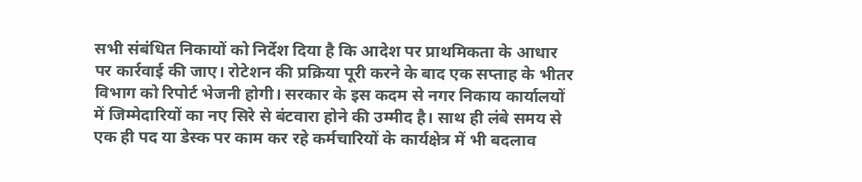सभी संबंधित निकायों को निर्देश दिया है कि आदेश पर प्राथमिकता के आधार पर कार्रवाई की जाए। रोटेशन की प्रक्रिया पूरी करने के बाद एक सप्ताह के भीतर विभाग को रिपोर्ट भेजनी होगी। सरकार के इस कदम से नगर निकाय कार्यालयों में जिम्मेदारियों का नए सिरे से बंटवारा होने की उम्मीद है। साथ ही लंबे समय से एक ही पद या डेस्क पर काम कर रहे कर्मचारियों के कार्यक्षेत्र में भी बदलाव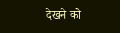देखने को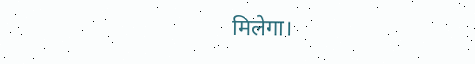मिलेगा।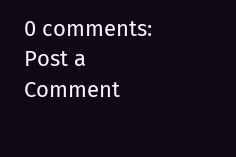0 comments:
Post a Comment